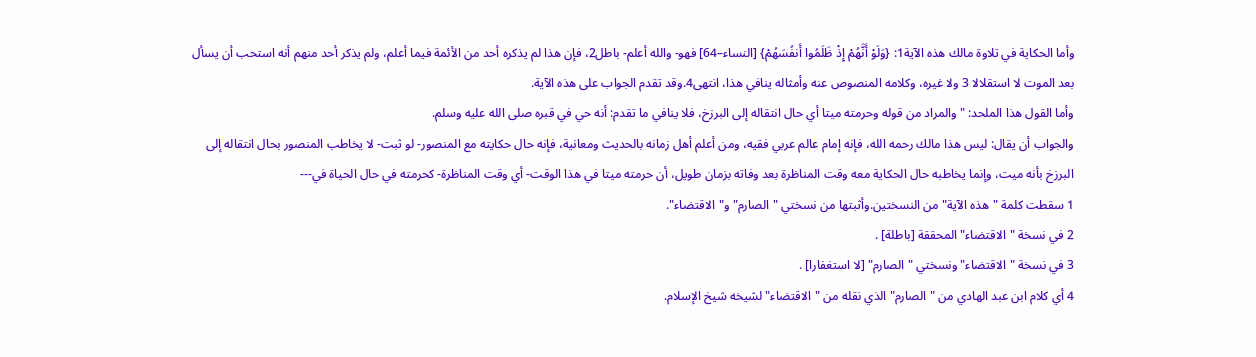وأما الحكاية في تلاوة مالك هذه الآية1: {وَلَوْ أَنَّهُمْ إِذْ ظَلَمُوا أَنفُسَهُمْ} [النساء–64] فهو- والله أعلم- باطل2، فإن هذا لم يذكره أحد من الأئمة فيما أعلم، ولم يذكر أحد منهم أنه استحب أن يسأل بعد الموت لا استقلالا 3 ولا غيره، وكلامه المنصوص عنه وأمثاله ينافي هذا، انتهى4.وقد تقدم الجواب على هذه الآية.
وأما القول هذا الملحد: "والمراد من قوله وحرمته ميتا أي حال انتقاله إلى البرزخ، فلا ينافي ما تقدم: أنه حي في قبره صلى الله عليه وسلم.
والجواب أن يقال: ليس هذا مالك رحمه الله، فإنه إمام عالم عربي فقيه، ومن أعلم أهل زمانه بالحديث ومعانية، فإنه حال حكايته مع المنصور- لو ثبت- لا يخاطب المنصور بحال انتقاله إلى البرزخ بأنه ميت، وإنما يخاطبه حال الحكاية معه وقت المناظرة بعد وفاته بزمان طويل، أن حرمته ميتا في هذا الوقت- أي وقت المناظرة- كحرمته في حال الحياة في---
1 سقطت كلمة "هذه الآية" من النسختين.وأثبتها من نسختي "الصارم" و"الاقتضاء".
2 في نسخة "الاقتضاء" المحققة [باطلة] .
3 في نسخة "الاقتضاء" ونسختي "الصارم" [لا استغفارا] .
4 أي كلام ابن عبد الهادي من "الصارم" الذي نقله من "الاقتضاء" لشيخه شيخ الإسلام.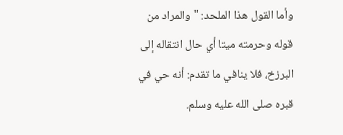وأما القول هذا الملحد: "والمراد من قوله وحرمته ميتا أي حال انتقاله إلى البرزخ، فلا ينافي ما تقدم: أنه حي في قبره صلى الله عليه وسلم.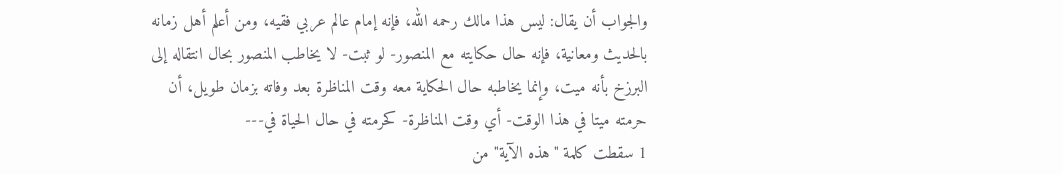والجواب أن يقال: ليس هذا مالك رحمه الله، فإنه إمام عالم عربي فقيه، ومن أعلم أهل زمانه بالحديث ومعانية، فإنه حال حكايته مع المنصور- لو ثبت- لا يخاطب المنصور بحال انتقاله إلى البرزخ بأنه ميت، وإنما يخاطبه حال الحكاية معه وقت المناظرة بعد وفاته بزمان طويل، أن حرمته ميتا في هذا الوقت- أي وقت المناظرة- كحرمته في حال الحياة في---
1 سقطت كلمة "هذه الآية" من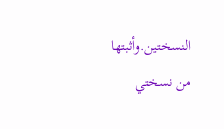النسختين.وأثبتها من نسختي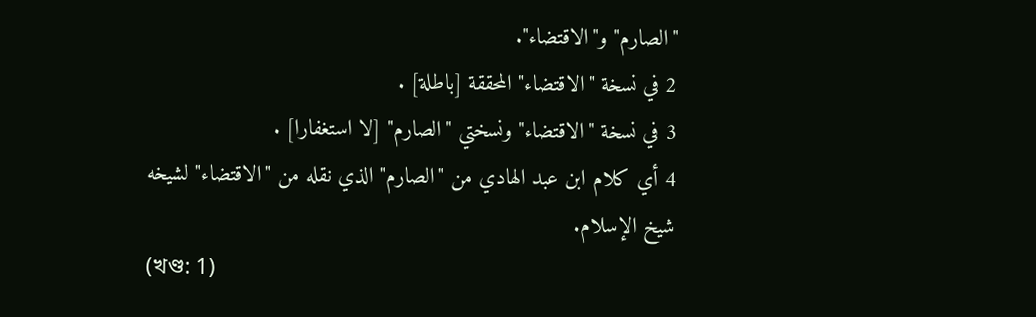"الصارم" و"الاقتضاء".
2 في نسخة "الاقتضاء" المحققة [باطلة] .
3 في نسخة "الاقتضاء" ونسختي "الصارم" [لا استغفارا] .
4 أي كلام ابن عبد الهادي من "الصارم" الذي نقله من "الاقتضاء" لشيخه شيخ الإسلام.
(খণ্ড: 1)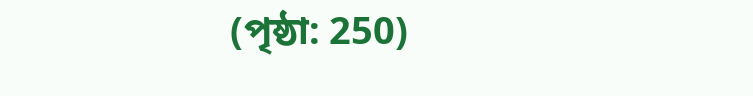(পৃষ্ঠা: 250)